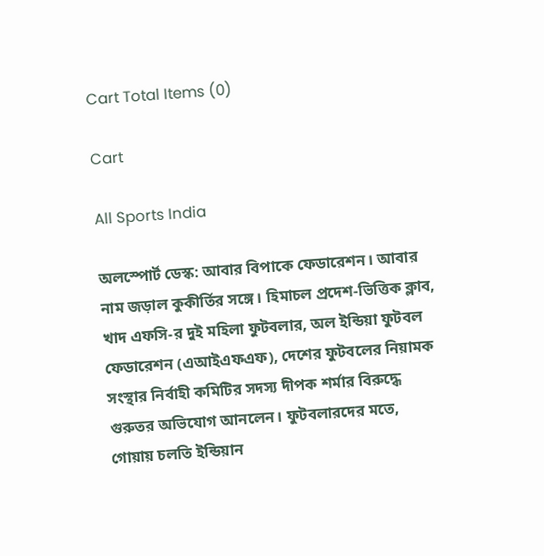Cart Total Items (0)

Cart

All Sports India

অলস্পোর্ট ডেস্ক: আবার বিপাকে ফেডারেশন। আবার নাম জড়াল কুকীর্তির সঙ্গে। হিমাচল প্রদেশ-ভিত্তিক ক্লাব, খাদ এফসি-র দুই মহিলা ফুটবলার, অল ইন্ডিয়া ফুটবল ফেডারেশন (এআইএফএফ), দেশের ফুটবলের নিয়ামক সংস্থার নির্বাহী কমিটির সদস্য দীপক শর্মার বিরুদ্ধে গুরুতর অভিযোগ আনলেন। ফুটবলারদের মতে, গোয়ায় চলতি ইন্ডিয়ান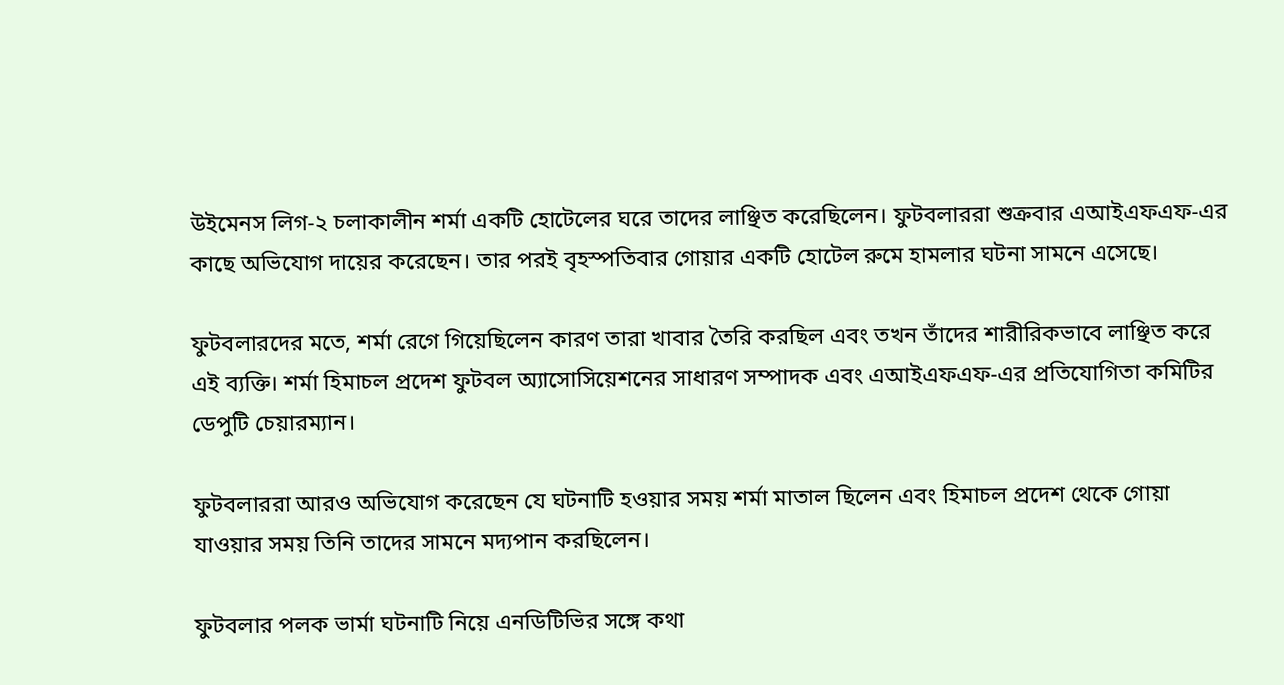উইমেনস লিগ-২ চলাকালীন শর্মা একটি হোটেলের ঘরে তাদের লাঞ্ছিত করেছিলেন। ফুটবলাররা শুক্রবার এআইএফএফ-এর কাছে অভিযোগ দায়ের করেছেন। তার পরই বৃহস্পতিবার গোয়ার একটি হোটেল রুমে হামলার ঘটনা সামনে এসেছে।

ফুটবলারদের মতে, শর্মা রেগে গিয়েছিলেন কারণ তারা খাবার তৈরি করছিল এবং তখন তাঁদের শারীরিকভাবে লাঞ্ছিত করে এই ব্যক্তি। শর্মা হিমাচল প্রদেশ ফুটবল অ্যাসোসিয়েশনের সাধারণ সম্পাদক এবং এআইএফএফ-এর প্রতিযোগিতা কমিটির ডেপুটি চেয়ারম্যান।

ফুটবলাররা আরও অভিযোগ করেছেন যে ঘটনাটি হওয়ার সময় শর্মা মাতাল ছিলেন এবং হিমাচল প্রদেশ থেকে গোয়া যাওয়ার সময় তিনি তাদের সামনে মদ্যপান করছিলেন।

ফুটবলার পলক ভার্মা ঘটনাটি নিয়ে এনডিটিভির সঙ্গে কথা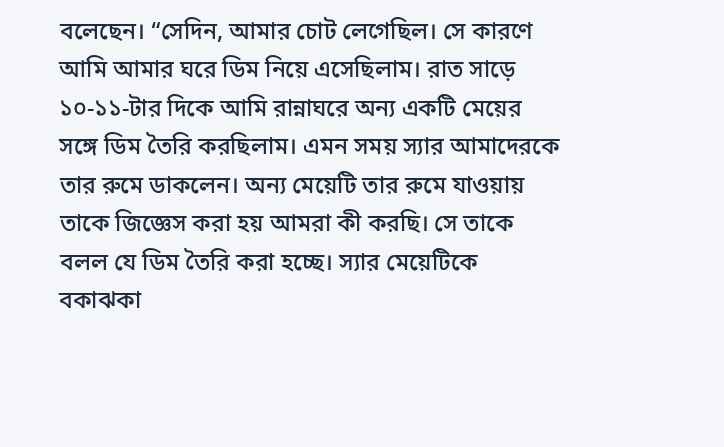বলেছেন। “সেদিন, আমার চোট লেগেছিল। সে কারণে আমি আমার ঘরে ডিম নিয়ে এসেছিলাম। রাত সাড়ে ১০-১১-টার দিকে আমি রান্নাঘরে অন্য একটি মেয়ের সঙ্গে ডিম তৈরি করছিলাম। এমন সময় স্যার আমাদেরকে তার রুমে ডাকলেন। অন্য মেয়েটি তার রুমে যাওয়ায় তাকে জিজ্ঞেস করা হয় আমরা কী করছি। সে তাকে বলল যে ডিম তৈরি করা হচ্ছে। স্যার মেয়েটিকে বকাঝকা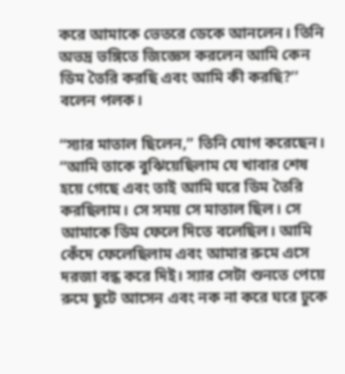করে আমাকে ভেতরে ডেকে আনলেন। তিনি অভদ্র ভঙ্গিতে জিজ্ঞেস করলেন আমি কেন ডিম তৈরি করছি এবং আমি কী করছি?’’ বলেন পলক।

“স্যার মাতাল ছিলেন,” তিনি যোগ করেছেন। “আমি তাকে বুঝিয়েছিলাম যে খাবার শেষ হয়ে গেছে এবং তাই আমি ঘরে ডিম তৈরি করছিলাম। সে সময় সে মাতাল ছিল। সে আমাকে ডিম ফেলে দিতে বলেছিল। আমি কেঁদে ফেলেছিলাম এবং আমার রুমে এসে দরজা বন্ধ করে দিই। স্যার সেটা শুনতে পেয়ে রুমে ছুটে আসেন এবং নক না করে ঘরে ঢুকে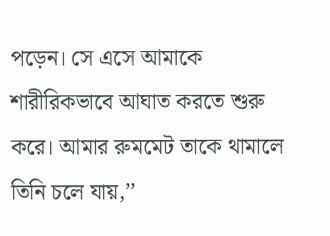পড়েন। সে এসে আমাকে শারীরিকভাবে আঘাত করতে শুরু করে। আমার রুমমেট তাকে থামালে তিনি চলে যায়,’’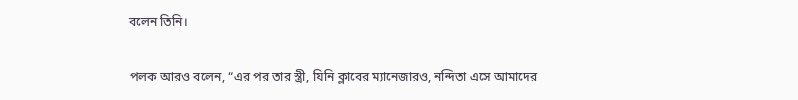বলেন তিনি।

পলক আরও বলেন, “এর পর তার স্ত্রী, যিনি ক্লাবের ম্যানেজারও, নন্দিতা এসে আমাদের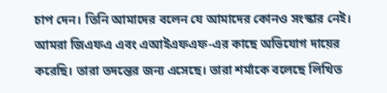চাপ দেন। তিনি আমাদের বলেন যে আমাদের কোনও সংস্কার নেই। আমরা জিএফএ এবং এআইএফএফ-এর কাছে অভিযোগ দায়ের করেছি। তারা তদন্তের জন্য এসেছে। তারা শর্মাকে বলেছে লিখিত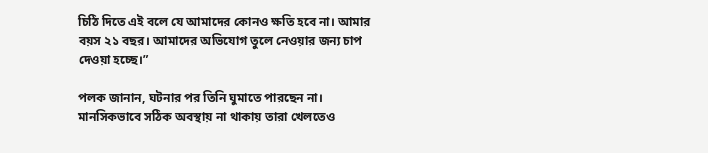চিঠি দিতে এই বলে যে আমাদের কোনও ক্ষতি হবে না। আমার বয়স ২১ বছর। আমাদের অভিযোগ তুলে নেওয়ার জন্য চাপ দেওয়া হচ্ছে।”

পলক জানান, ঘটনার পর তিনি ঘুমাতে পারছেন না। মানসিকভাবে সঠিক অবস্থায় না থাকায় তারা খেলতেও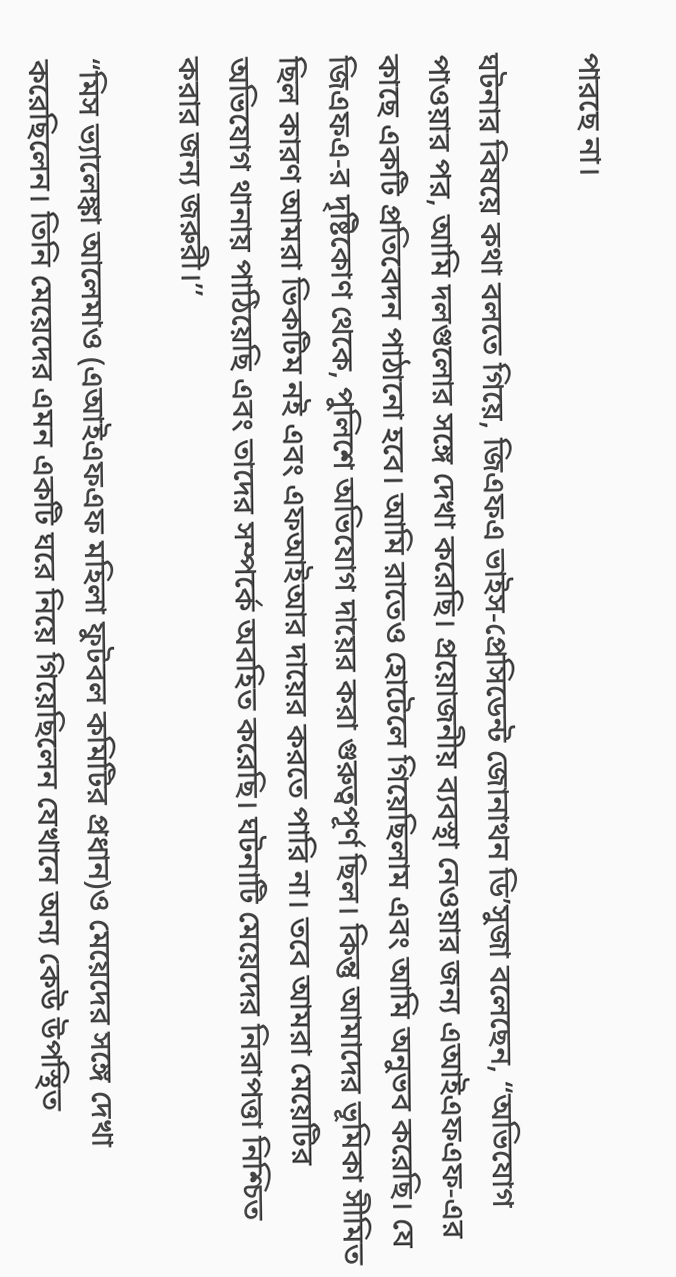পারছে না।

ঘটনার বিষয়ে কথা বলতে গিয়ে, জিএফএ ভাইস-প্রেসিডেন্ট জোনাথন ডি’সুজা বলেছেন, “অভিযোগ পাওয়ার পর, আমি দলগুলোর সঙ্গে দেখা করেছি। প্রয়োজনীয় ব্যবস্থা নেওয়ার জন্য এআইএফএফ-এর কাছে একটি প্রতিবেদন পাঠানো হবে। আমি রাতেও হোটেলে গিয়েছিলাম এবং আমি অনুভব করেছি। যে জিএফএ-র দৃষ্টিকোণ থেকে, পুলিশে অভিযোগ দায়ের করা গুরুত্বপূর্ণ ছিল। কিন্তু আমাদের ভূমিকা সীমিত ছিল কারণ আমরা ভিকটিম নই এবং এফআইআর দায়ের করতে পারি না। তবে আমরা মেয়েটির অভিযোগ থানায় পাঠিয়েছি এবং তাদের সম্পর্কে অবহিত করেছি। ঘটনাটি মেয়েদের নিরাপত্তা নিশ্চিত করার জন্য জরুরী।’’

“মিস ভ্যালেঙ্কা আলেমাও (এআইএফএফ মহিলা ফুটবল কমিটির প্রধান)ও মেয়েদের সঙ্গে দেখা করেছিলেন। তিনি মেয়েদের এমন একটি ঘরে নিয়ে গিয়েছিলেন যেখানে অন্য কেউ উপস্থিত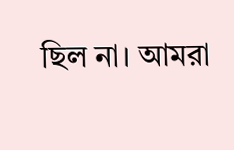ছিল না। আমরা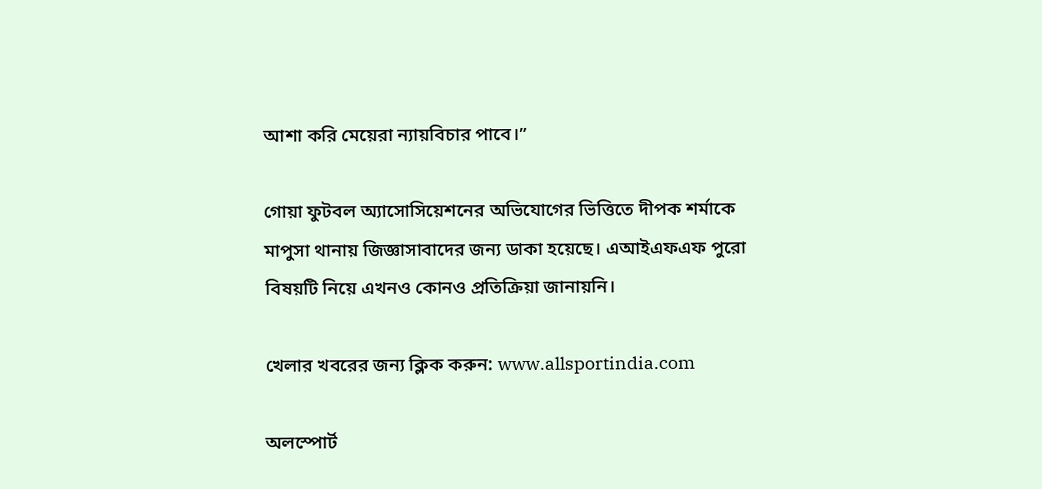আশা করি মেয়েরা ন্যায়বিচার পাবে।”

গোয়া ফুটবল অ্যাসোসিয়েশনের অভিযোগের ভিত্তিতে দীপক শর্মাকে মাপুসা থানায় জিজ্ঞাসাবাদের জন্য ডাকা হয়েছে। এআইএফএফ পুরো বিষয়টি নিয়ে এখনও কোনও প্রতিক্রিয়া জানায়নি।

খেলার খবরের জন্য ক্লিক করুন: www.allsportindia.com

অলস্পোর্ট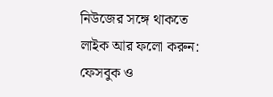নিউজের সঙ্গে থাকতে লাইক আর ফলো করুন: ফেসবুক ও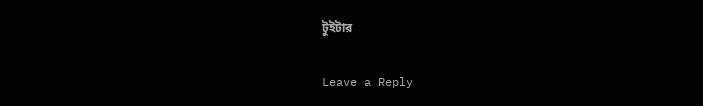টুইটার

Leave a Reply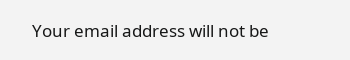Your email address will not be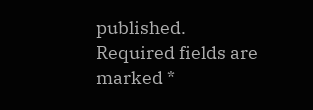published. Required fields are marked *